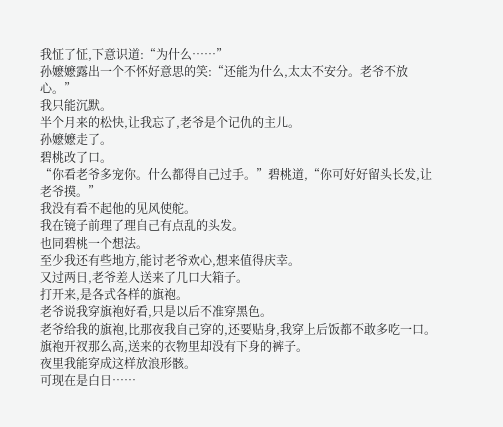我怔了怔,下意识道:“为什么……”
孙嬷嬷露出一个不怀好意思的笑:“还能为什么,太太不安分。老爷不放心。”
我只能沉默。
半个月来的松快,让我忘了,老爷是个记仇的主儿。
孙嬷嬷走了。
碧桃改了口。
“你看老爷多宠你。什么都得自己过手。”碧桃道,“你可好好留头长发,让老爷摸。”
我没有看不起他的见风使舵。
我在镜子前理了理自己有点乱的头发。
也同碧桃一个想法。
至少我还有些地方,能讨老爷欢心,想来值得庆幸。
又过两日,老爷差人送来了几口大箱子。
打开来,是各式各样的旗袍。
老爷说我穿旗袍好看,只是以后不准穿黑色。
老爷给我的旗袍,比那夜我自己穿的,还要贴身,我穿上后饭都不敢多吃一口。
旗袍开衩那么高,送来的衣物里却没有下身的裤子。
夜里我能穿成这样放浪形骸。
可现在是白日……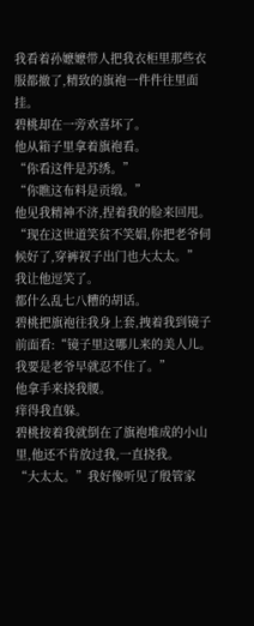我看着孙嬷嬷带人把我衣柜里那些衣服都撤了,精致的旗袍一件件往里面挂。
碧桃却在一旁欢喜坏了。
他从箱子里拿着旗袍看。
“你看这件是苏绣。”
“你瞧这布料是贡缎。”
他见我精神不济,捏着我的脸来回甩。
“现在这世道笑贫不笑娼,你把老爷伺候好了,穿裤衩子出门也大太太。”
我让他逗笑了。
都什么乱七八糟的胡话。
碧桃把旗袍往我身上套,拽着我到镜子前面看:“镜子里这哪儿来的美人儿。我要是老爷早就忍不住了。”
他拿手来挠我腰。
痒得我直躲。
碧桃按着我就倒在了旗袍堆成的小山里,他还不肯放过我,一直挠我。
“大太太。”我好像听见了殷管家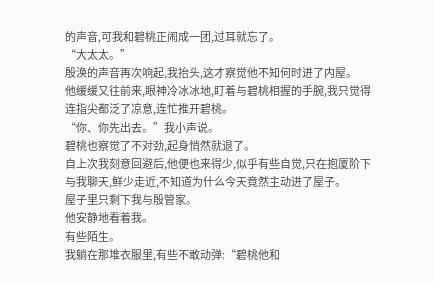的声音,可我和碧桃正闹成一团,过耳就忘了。
“大太太。”
殷涣的声音再次响起,我抬头,这才察觉他不知何时进了内屋。
他缓缓又往前来,眼神冷冰冰地,盯着与碧桃相握的手腕,我只觉得连指尖都泛了凉意,连忙推开碧桃。
“你、你先出去。”我小声说。
碧桃也察觉了不对劲,起身悄然就退了。
自上次我刻意回避后,他便也来得少,似乎有些自觉,只在抱厦阶下与我聊天,鲜少走近,不知道为什么今天竟然主动进了屋子。
屋子里只剩下我与殷管家。
他安静地看着我。
有些陌生。
我躺在那堆衣服里,有些不敢动弹:“碧桃他和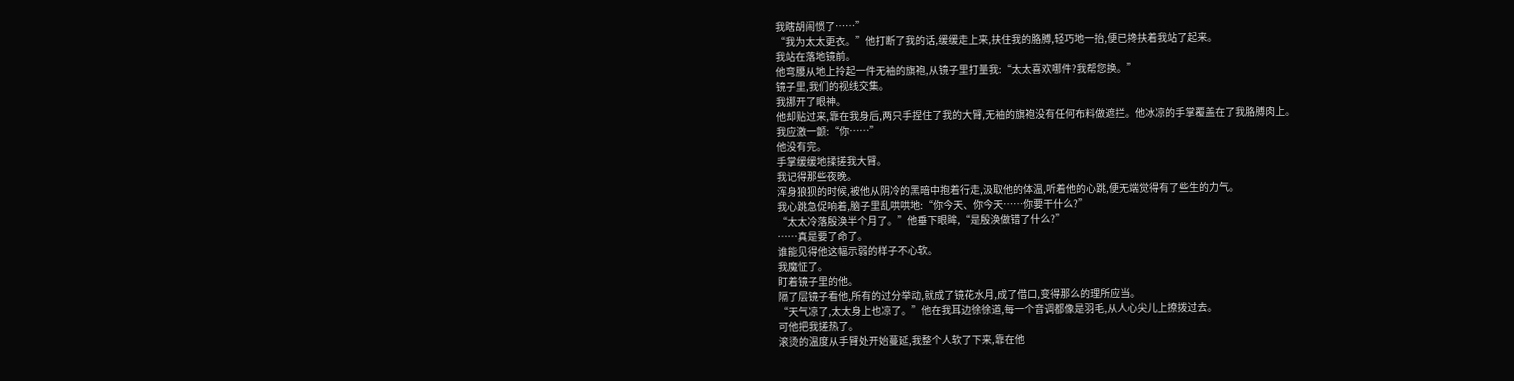我瞎胡闹惯了……”
“我为太太更衣。”他打断了我的话,缓缓走上来,扶住我的胳膊,轻巧地一抬,便已搀扶着我站了起来。
我站在落地镜前。
他弯腰从地上拎起一件无袖的旗袍,从镜子里打量我:“太太喜欢哪件?我帮您换。”
镜子里,我们的视线交集。
我挪开了眼神。
他却贴过来,靠在我身后,两只手捏住了我的大臂,无袖的旗袍没有任何布料做遮拦。他冰凉的手掌覆盖在了我胳膊肉上。
我应激一颤:“你……”
他没有完。
手掌缓缓地揉搓我大臂。
我记得那些夜晚。
浑身狼狈的时候,被他从阴冷的黑暗中抱着行走,汲取他的体温,听着他的心跳,便无端觉得有了些生的力气。
我心跳急促响着,脑子里乱哄哄地:“你今天、你今天……你要干什么?”
“太太冷落殷涣半个月了。”他垂下眼眸,“是殷涣做错了什么?”
……真是要了命了。
谁能见得他这幅示弱的样子不心软。
我魔怔了。
盯着镜子里的他。
隔了层镜子看他,所有的过分举动,就成了镜花水月,成了借口,变得那么的理所应当。
“天气凉了,太太身上也凉了。”他在我耳边徐徐道,每一个音调都像是羽毛,从人心尖儿上撩拨过去。
可他把我搓热了。
滚烫的温度从手臂处开始蔓延,我整个人软了下来,靠在他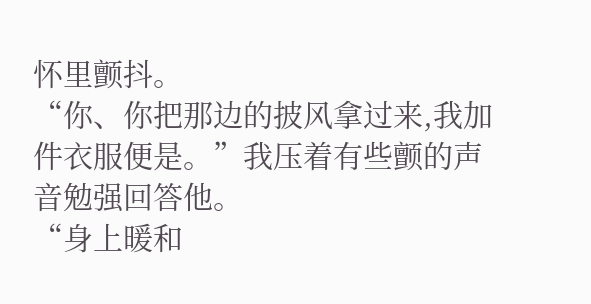怀里颤抖。
“你、你把那边的披风拿过来,我加件衣服便是。”我压着有些颤的声音勉强回答他。
“身上暖和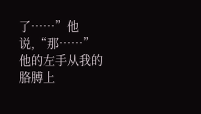了……”他说,“那……”
他的左手从我的胳膊上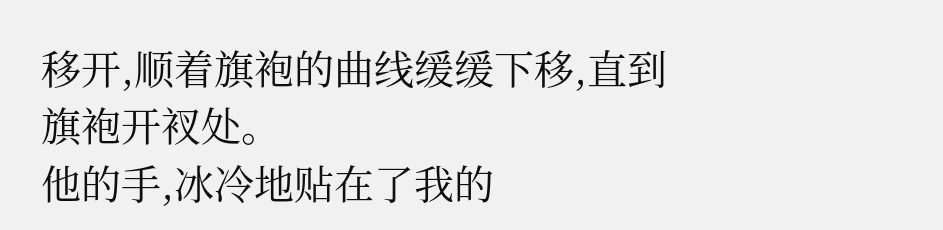移开,顺着旗袍的曲线缓缓下移,直到旗袍开衩处。
他的手,冰冷地贴在了我的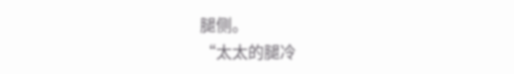腿侧。
“太太的腿冷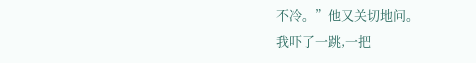不冷。”他又关切地问。
我吓了一跳,一把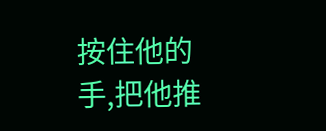按住他的手,把他推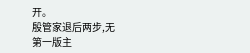开。
殷管家退后两步,无
第一版主